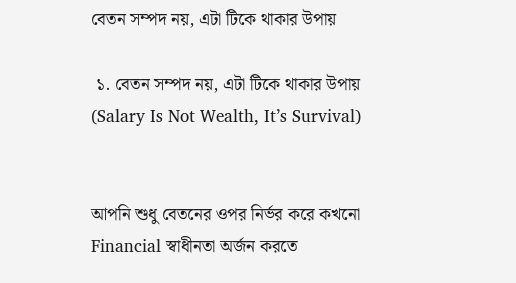বেতন সম্পদ নয়, এটা টিকে থাকার উপায়

 ১. বেতন সম্পদ নয়, এটা টিকে থাকার উপায় (Salary Is Not Wealth, It’s Survival)


আপনি শুধু বেতনের ওপর নির্ভর করে কখনো Financial স্বাধীনতা অর্জন করতে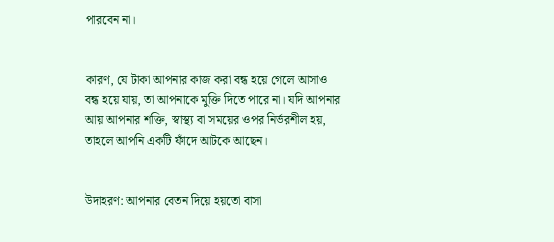পারবেন না।


কারণ, যে টাকা আপনার কাজ করা বন্ধ হয়ে গেলে আসাও বন্ধ হয়ে যায়, তা আপনাকে মুক্তি দিতে পারে না। যদি আপনার আয় আপনার শক্তি, স্বাস্থ্য বা সময়ের ওপর নির্ভরশীল হয়, তাহলে আপনি একটি ফাঁদে আটকে আছেন।


উদাহরণ: আপনার বেতন দিয়ে হয়তো বাসা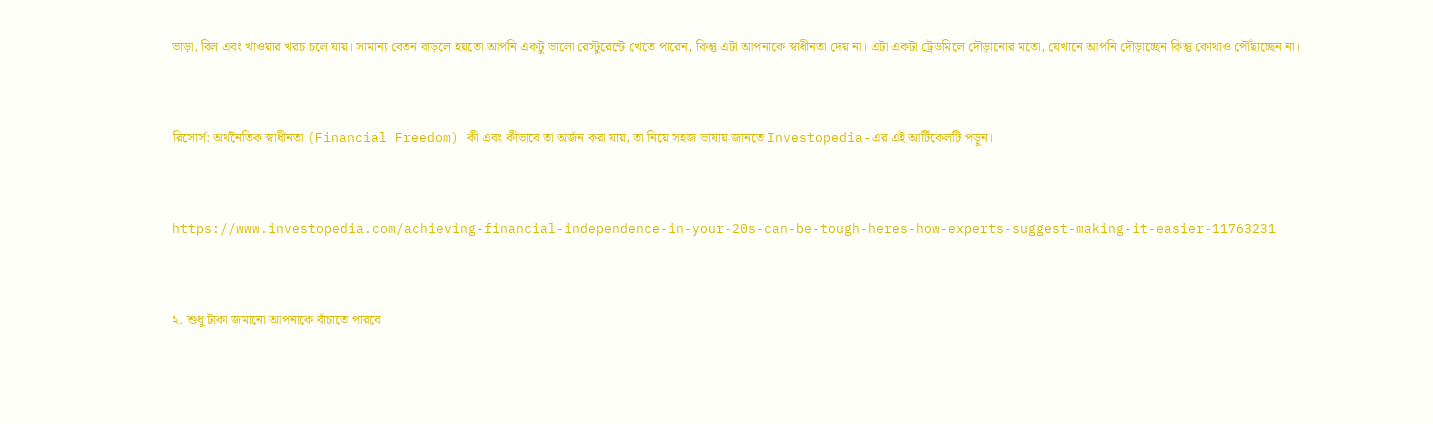ভাড়া, বিল এবং খাওয়ার খরচ চলে যায়। সামান্য বেতন বাড়লে হয়তো আপনি একটু ভালো রেস্টুরেন্টে খেতে পারেন, কিন্তু এটা আপনাকে স্বাধীনতা দেয় না। এটা একটা ট্রেডমিলে দৌড়ানোর মতো, যেখানে আপনি দৌড়াচ্ছেন কিন্তু কোথাও পৌঁছাচ্ছেন না।


রিসোর্স: অর্থনৈতিক স্বাধীনতা (Financial Freedom) কী এবং কীভাবে তা অর্জন করা যায়, তা নিয়ে সহজ ভাষায় জানতে Investopedia-এর এই আর্টিকেলটি পড়ুন।


https://www.investopedia.com/achieving-financial-independence-in-your-20s-can-be-tough-heres-how-experts-suggest-making-it-easier-11763231


২. শুধু টাকা জমানো আপনাকে বাঁচাতে পারবে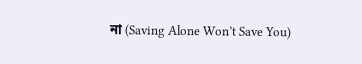না (Saving Alone Won’t Save You)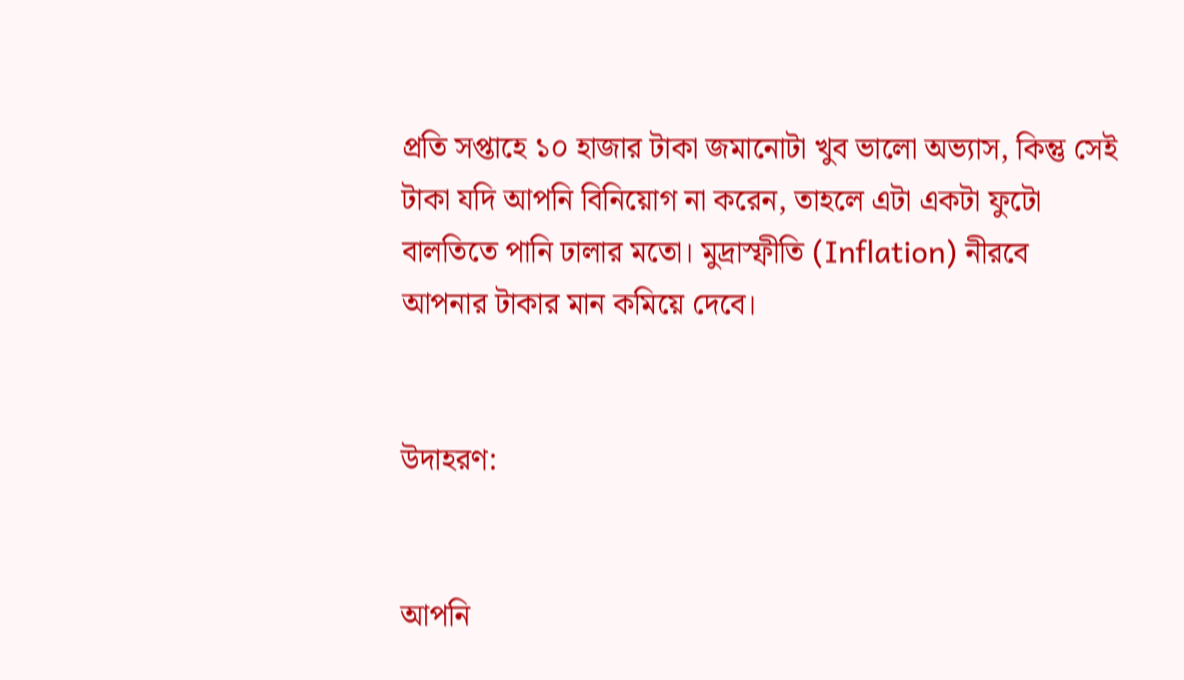প্রতি সপ্তাহে ১০ হাজার টাকা জমানোটা খুব ভালো অভ্যাস, কিন্তু সেই টাকা যদি আপনি বিনিয়োগ না করেন, তাহলে এটা একটা ফুটো বালতিতে পানি ঢালার মতো। মুদ্রাস্ফীতি (Inflation) নীরবে আপনার টাকার মান কমিয়ে দেবে।


উদাহরণ:


আপনি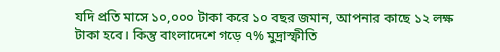যদি প্রতি মাসে ১০,০০০ টাকা করে ১০ বছর জমান, আপনার কাছে ১২ লক্ষ টাকা হবে। কিন্তু বাংলাদেশে গড়ে ৭% মুদ্রাস্ফীতি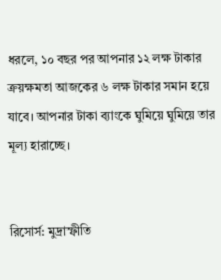ধরলে, ১০ বছর পর আপনার ১২ লক্ষ টাকার ক্রয়ক্ষমতা আজকের ৬ লক্ষ টাকার সমান হয়ে যাবে। আপনার টাকা ব্যাংকে ঘুমিয়ে ঘুমিয়ে তার মূল্য হারাচ্ছে।


রিসোর্স: মুদ্রাস্ফীতি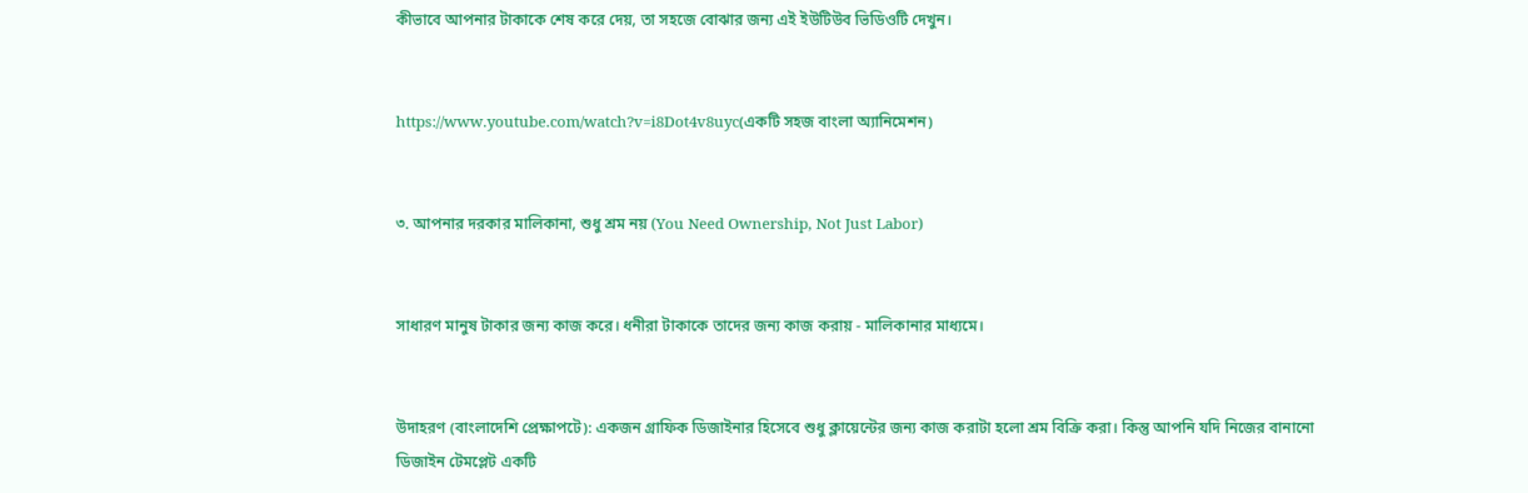কীভাবে আপনার টাকাকে শেষ করে দেয়, তা সহজে বোঝার জন্য এই ইউটিউব ভিডিওটি দেখুন।


https://www.youtube.com/watch?v=i8Dot4v8uyc(একটি সহজ বাংলা অ্যানিমেশন)


৩. আপনার দরকার মালিকানা, শুধু শ্রম নয় (You Need Ownership, Not Just Labor)


সাধারণ মানুষ টাকার জন্য কাজ করে। ধনীরা টাকাকে তাদের জন্য কাজ করায় - মালিকানার মাধ্যমে।


উদাহরণ (বাংলাদেশি প্রেক্ষাপটে): একজন গ্রাফিক ডিজাইনার হিসেবে শুধু ক্লায়েন্টের জন্য কাজ করাটা হলো শ্রম বিক্রি করা। কিন্তু আপনি যদি নিজের বানানো ডিজাইন টেমপ্লেট একটি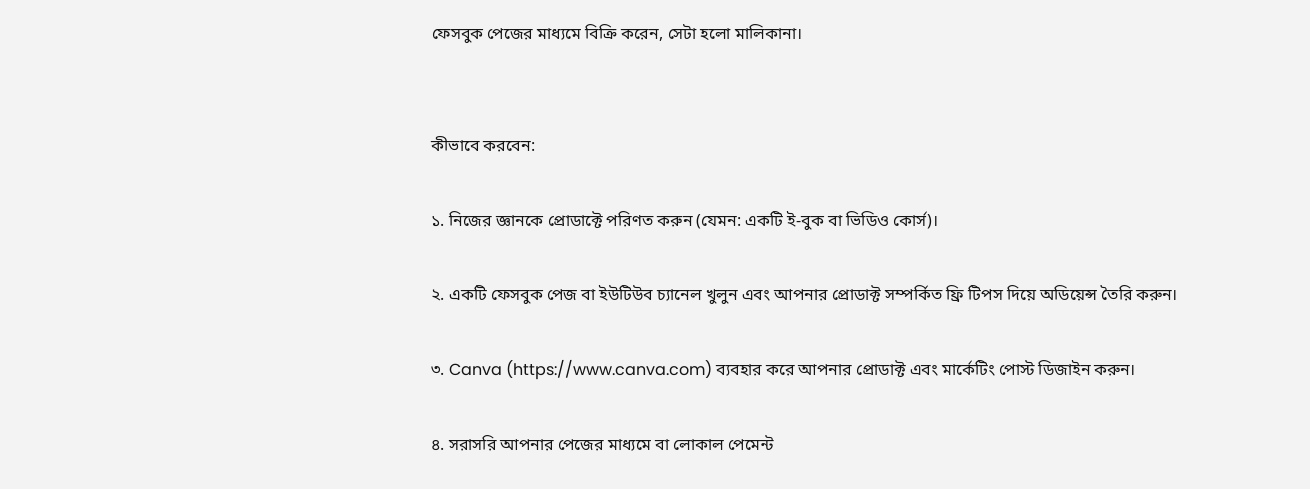ফেসবুক পেজের মাধ্যমে বিক্রি করেন, সেটা হলো মালিকানা।


কীভাবে করবেন:

১. নিজের জ্ঞানকে প্রোডাক্টে পরিণত করুন (যেমন: একটি ই-বুক বা ভিডিও কোর্স)।

২. একটি ফেসবুক পেজ বা ইউটিউব চ্যানেল খুলুন এবং আপনার প্রোডাক্ট সম্পর্কিত ফ্রি টিপস দিয়ে অডিয়েন্স তৈরি করুন।

৩. Canva (https://www.canva.com) ব্যবহার করে আপনার প্রোডাক্ট এবং মার্কেটিং পোস্ট ডিজাইন করুন।

৪. সরাসরি আপনার পেজের মাধ্যমে বা লোকাল পেমেন্ট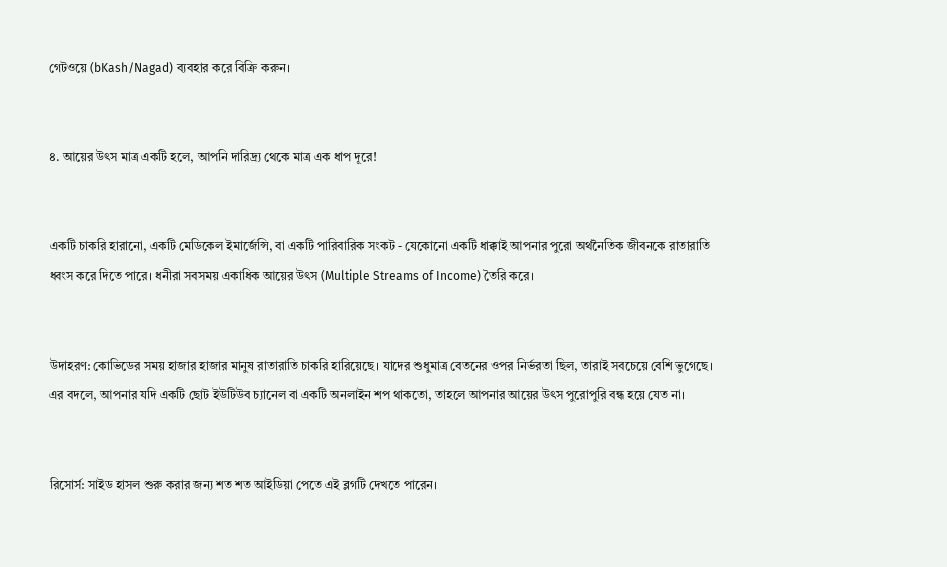গেটওয়ে (bKash/Nagad) ব্যবহার করে বিক্রি করুন।


৪. আয়ের উৎস মাত্র একটি হলে, আপনি দারিদ্র্য থেকে মাত্র এক ধাপ দূরে!


একটি চাকরি হারানো, একটি মেডিকেল ইমার্জেন্সি, বা একটি পারিবারিক সংকট - যেকোনো একটি ধাক্কাই আপনার পুরো অর্থনৈতিক জীবনকে রাতারাতি ধ্বংস করে দিতে পারে। ধনীরা সবসময় একাধিক আয়ের উৎস (Multiple Streams of Income) তৈরি করে।


উদাহরণ: কোভিডের সময় হাজার হাজার মানুষ রাতারাতি চাকরি হারিয়েছে। যাদের শুধুমাত্র বেতনের ওপর নির্ভরতা ছিল, তারাই সবচেয়ে বেশি ভুগেছে। এর বদলে, আপনার যদি একটি ছোট ইউটিউব চ্যানেল বা একটি অনলাইন শপ থাকতো, তাহলে আপনার আয়ের উৎস পুরোপুরি বন্ধ হয়ে যেত না।


রিসোর্স: সাইড হাসল শুরু করার জন্য শত শত আইডিয়া পেতে এই ব্লগটি দেখতে পারেন।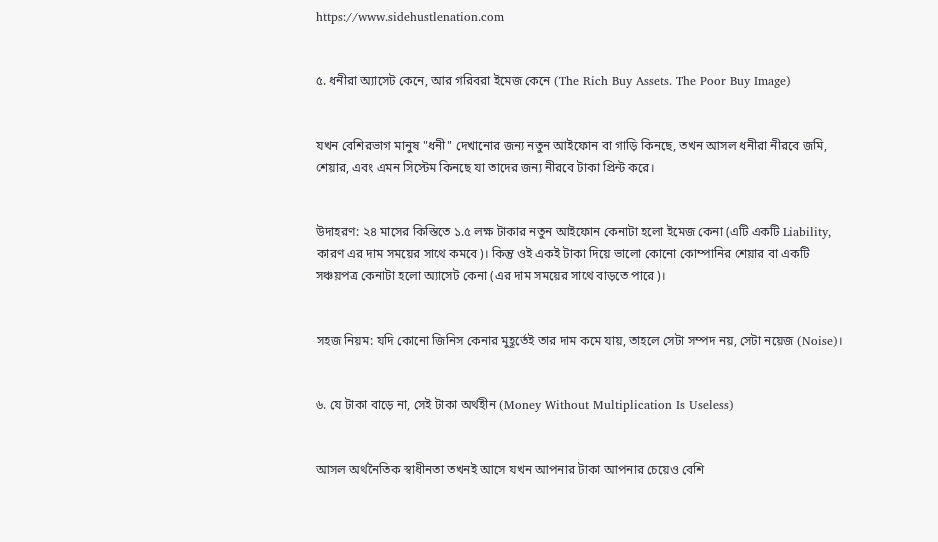https://www.sidehustlenation.com


৫. ধনীরা অ্যাসেট কেনে, আর গরিবরা ইমেজ কেনে (The Rich Buy Assets. The Poor Buy Image)


যখন বেশিরভাগ মানুষ "ধনী" দেখানোর জন্য নতুন আইফোন বা গাড়ি কিনছে, তখন আসল ধনীরা নীরবে জমি, শেয়ার, এবং এমন সিস্টেম কিনছে যা তাদের জন্য নীরবে টাকা প্রিন্ট করে।


উদাহরণ: ২৪ মাসের কিস্তিতে ১.৫ লক্ষ টাকার নতুন আইফোন কেনাটা হলো ইমেজ কেনা (এটি একটি Liability, কারণ এর দাম সময়ের সাথে কমবে)। কিন্তু ওই একই টাকা দিয়ে ভালো কোনো কোম্পানির শেয়ার বা একটি সঞ্চয়পত্র কেনাটা হলো অ্যাসেট কেনা (এর দাম সময়ের সাথে বাড়তে পারে)।


সহজ নিয়ম: যদি কোনো জিনিস কেনার মুহূর্তেই তার দাম কমে যায়, তাহলে সেটা সম্পদ নয়, সেটা নয়েজ (Noise)।


৬. যে টাকা বাড়ে না, সেই টাকা অর্থহীন (Money Without Multiplication Is Useless)


আসল অর্থনৈতিক স্বাধীনতা তখনই আসে যখন আপনার টাকা আপনার চেয়েও বেশি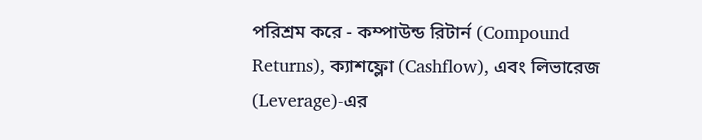পরিশ্রম করে - কম্পাউন্ড রিটার্ন (Compound Returns), ক্যাশফ্লো (Cashflow), এবং লিভারেজ (Leverage)-এর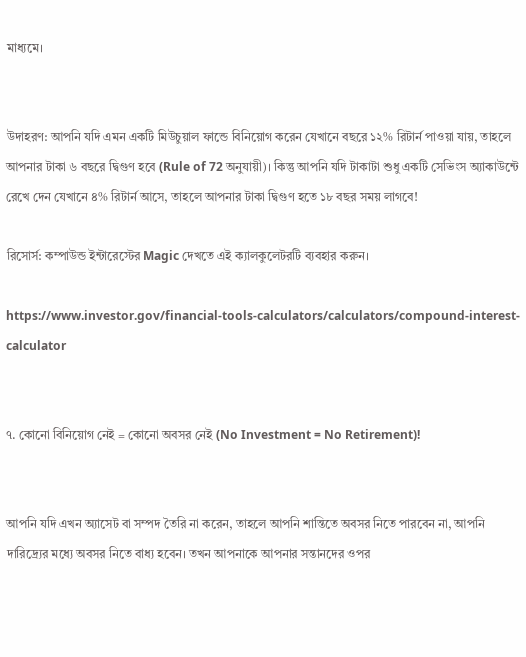মাধ্যমে।


উদাহরণ: আপনি যদি এমন একটি মিউচুয়াল ফান্ডে বিনিয়োগ করেন যেখানে বছরে ১২% রিটার্ন পাওয়া যায়, তাহলে আপনার টাকা ৬ বছরে দ্বিগুণ হবে (Rule of 72 অনুযায়ী)। কিন্তু আপনি যদি টাকাটা শুধু একটি সেভিংস অ্যাকাউন্টে রেখে দেন যেখানে ৪% রিটার্ন আসে, তাহলে আপনার টাকা দ্বিগুণ হতে ১৮ বছর সময় লাগবে!

রিসোর্স: কম্পাউন্ড ইন্টারেস্টের Magic দেখতে এই ক্যালকুলেটরটি ব্যবহার করুন।

https://www.investor.gov/financial-tools-calculators/calculators/compound-interest-calculator


৭. কোনো বিনিয়োগ নেই = কোনো অবসর নেই (No Investment = No Retirement)!


আপনি যদি এখন অ্যাসেট বা সম্পদ তৈরি না করেন, তাহলে আপনি শান্তিতে অবসর নিতে পারবেন না, আপনি দারিদ্র্যের মধ্যে অবসর নিতে বাধ্য হবেন। তখন আপনাকে আপনার সন্তানদের ওপর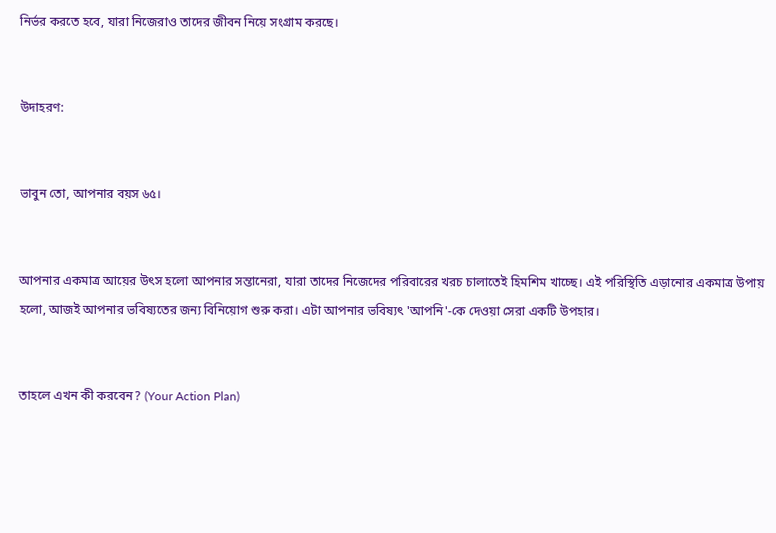নির্ভর করতে হবে, যারা নিজেরাও তাদের জীবন নিয়ে সংগ্রাম করছে।


উদাহরণ:


ভাবুন তো, আপনার বয়স ৬৫।


আপনার একমাত্র আয়ের উৎস হলো আপনার সন্তানেরা, যারা তাদের নিজেদের পরিবারের খরচ চালাতেই হিমশিম খাচ্ছে। এই পরিস্থিতি এড়ানোর একমাত্র উপায় হলো, আজই আপনার ভবিষ্যতের জন্য বিনিয়োগ শুরু করা। এটা আপনার ভবিষ্যৎ 'আপনি'-কে দেওয়া সেরা একটি উপহার।


তাহলে এখন কী করবেন? (Your Action Plan)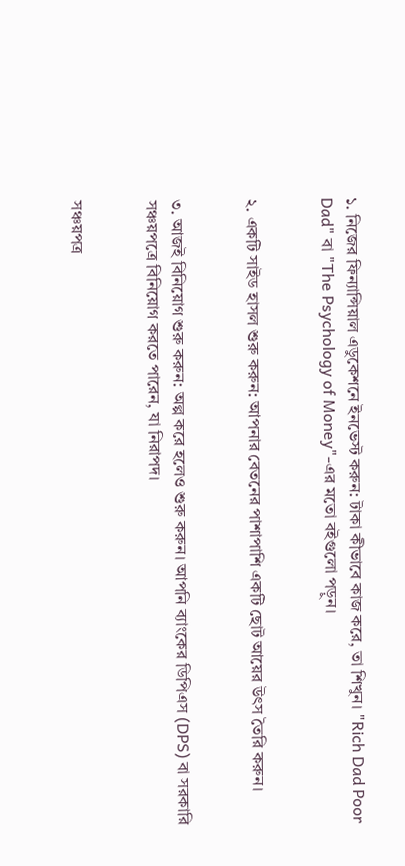১. নিজের ফিন্যান্সিয়াল এডুকেশনে ইনভেস্ট করুন: টাকা কীভাবে কাজ করে, তা শিখুন। "Rich Dad Poor Dad" বা "The Psychology of Money"-এর মতো বইগুলো পড়ুন।


২. একটি সাইড হাসল শুরু করুন: আপনার বেতনের পাশাপাশি একটি ছোট আয়ের উৎস তৈরি করুন।


৩. আজই বিনিয়োগ শুরু করুন: অল্প করে হলেও শুরু করুন। আপনি ব্যাংকের ডিপিএস (DPS) বা সরকারি সঞ্চয়পত্রে বিনিয়োগ করতে পারেন, যা নিরাপদ।


সঞ্চয়পত্র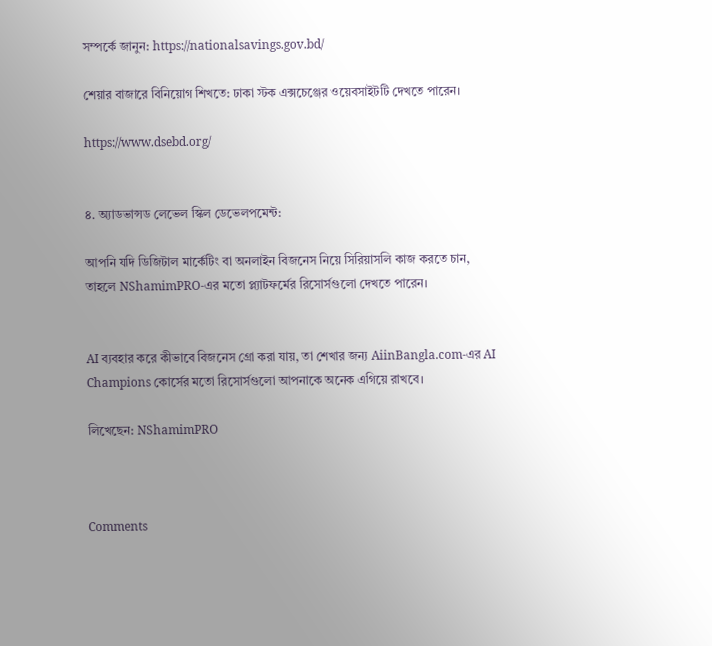সম্পর্কে জানুন: https://nationalsavings.gov.bd/

শেয়ার বাজারে বিনিয়োগ শিখতে: ঢাকা স্টক এক্সচেঞ্জের ওয়েবসাইটটি দেখতে পারেন।

https://www.dsebd.org/


৪. অ্যাডভান্সড লেভেল স্কিল ডেভেলপমেন্ট:

আপনি যদি ডিজিটাল মার্কেটিং বা অনলাইন বিজনেস নিয়ে সিরিয়াসলি কাজ করতে চান, তাহলে NShamimPRO-এর মতো প্ল্যাটফর্মের রিসোর্সগুলো দেখতে পারেন।


AI ব্যবহার করে কীভাবে বিজনেস গ্রো করা যায়, তা শেখার জন্য AiinBangla.com-এর AI Champions কোর্সের মতো রিসোর্সগুলো আপনাকে অনেক এগিয়ে রাখবে।

লিখেছেন: NShamimPRO



Comments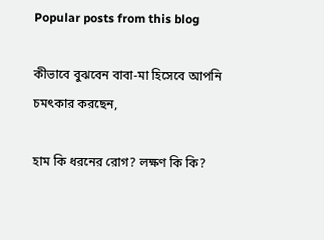Popular posts from this blog

কীভাবে বুঝবেন বাবা-মা হিসেবে আপনি চমৎকার করছেন,

হাম কি ধরনের রোগ? লক্ষণ কি কি?